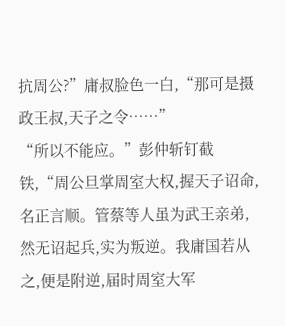抗周公?”庸叔脸色一白,“那可是摄政王叔,天子之令……”
“所以不能应。”彭仲斩钉截铁,“周公旦掌周室大权,握天子诏命,名正言顺。管蔡等人虽为武王亲弟,然无诏起兵,实为叛逆。我庸国若从之,便是附逆,届时周室大军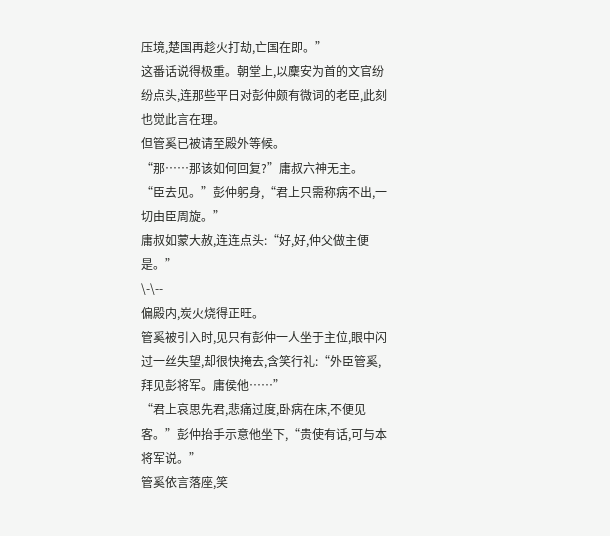压境,楚国再趁火打劫,亡国在即。”
这番话说得极重。朝堂上,以麇安为首的文官纷纷点头,连那些平日对彭仲颇有微词的老臣,此刻也觉此言在理。
但管奚已被请至殿外等候。
“那……那该如何回复?”庸叔六神无主。
“臣去见。”彭仲躬身,“君上只需称病不出,一切由臣周旋。”
庸叔如蒙大赦,连连点头:“好,好,仲父做主便是。”
\-\--
偏殿内,炭火烧得正旺。
管奚被引入时,见只有彭仲一人坐于主位,眼中闪过一丝失望,却很快掩去,含笑行礼:“外臣管奚,拜见彭将军。庸侯他……”
“君上哀思先君,悲痛过度,卧病在床,不便见客。”彭仲抬手示意他坐下,“贵使有话,可与本将军说。”
管奚依言落座,笑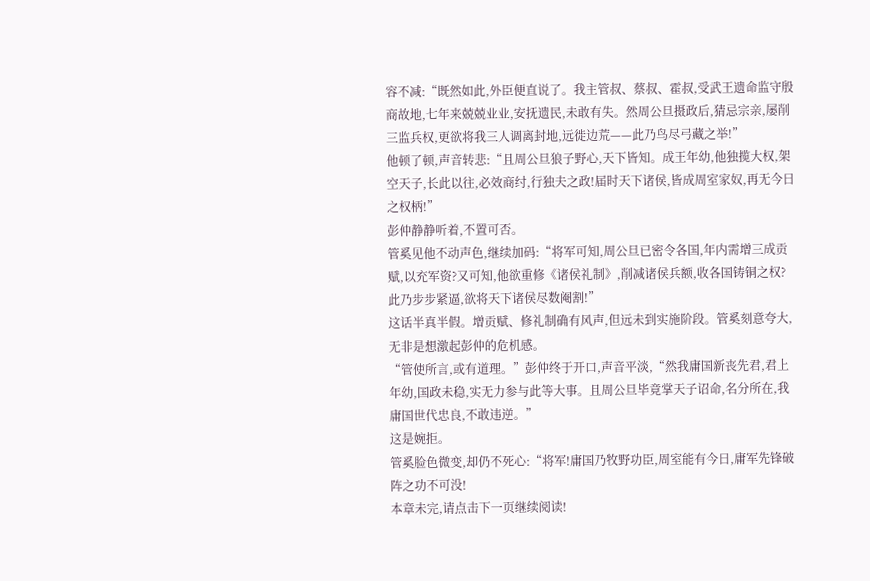容不减:“既然如此,外臣便直说了。我主管叔、蔡叔、霍叔,受武王遗命监守殷商故地,七年来兢兢业业,安抚遗民,未敢有失。然周公旦摄政后,猜忌宗亲,屡削三监兵权,更欲将我三人调离封地,远徙边荒——此乃鸟尽弓藏之举!”
他顿了顿,声音转悲:“且周公旦狼子野心,天下皆知。成王年幼,他独揽大权,架空天子,长此以往,必效商纣,行独夫之政!届时天下诸侯,皆成周室家奴,再无今日之权柄!”
彭仲静静听着,不置可否。
管奚见他不动声色,继续加码:“将军可知,周公旦已密令各国,年内需增三成贡赋,以充军资?又可知,他欲重修《诸侯礼制》,削减诸侯兵额,收各国铸铜之权?此乃步步紧逼,欲将天下诸侯尽数阉割!”
这话半真半假。增贡赋、修礼制确有风声,但远未到实施阶段。管奚刻意夸大,无非是想激起彭仲的危机感。
“管使所言,或有道理。”彭仲终于开口,声音平淡,“然我庸国新丧先君,君上年幼,国政未稳,实无力参与此等大事。且周公旦毕竟掌天子诏命,名分所在,我庸国世代忠良,不敢违逆。”
这是婉拒。
管奚脸色微变,却仍不死心:“将军!庸国乃牧野功臣,周室能有今日,庸军先锋破阵之功不可没!
本章未完,请点击下一页继续阅读!